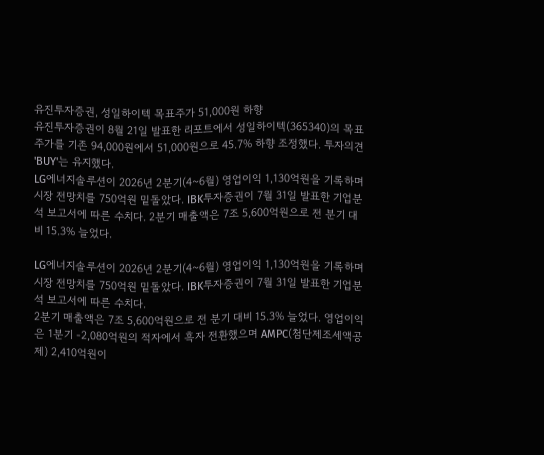유진투자증권, 성일하이텍 목표주가 51,000원 하향
유진투자증권이 8월 21일 발표한 리포트에서 성일하이텍(365340)의 목표주가를 기존 94,000원에서 51,000원으로 45.7% 하향 조정했다. 투자의견 'BUY'는 유지했다.
LG에너지솔루션이 2026년 2분기(4~6월) 영업이익 1,130억원을 기록하며 시장 전망치를 750억원 밑돌았다. IBK투자증권이 7월 31일 발표한 기업분석 보고서에 따른 수치다. 2분기 매출액은 7조 5,600억원으로 전 분기 대비 15.3% 늘었다.

LG에너지솔루션이 2026년 2분기(4~6월) 영업이익 1,130억원을 기록하며 시장 전망치를 750억원 밑돌았다. IBK투자증권이 7월 31일 발표한 기업분석 보고서에 따른 수치다.
2분기 매출액은 7조 5,600억원으로 전 분기 대비 15.3% 늘었다. 영업이익은 1분기 -2,080억원의 적자에서 흑자 전환했으며 AMPC(첨단제조세액공제) 2,410억원이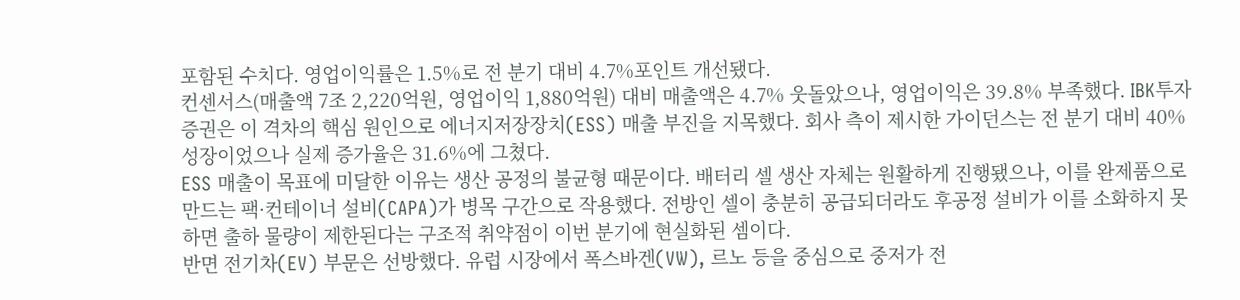포함된 수치다. 영업이익률은 1.5%로 전 분기 대비 4.7%포인트 개선됐다.
컨센서스(매출액 7조 2,220억원, 영업이익 1,880억원) 대비 매출액은 4.7% 웃돌았으나, 영업이익은 39.8% 부족했다. IBK투자증권은 이 격차의 핵심 원인으로 에너지저장장치(ESS) 매출 부진을 지목했다. 회사 측이 제시한 가이던스는 전 분기 대비 40% 성장이었으나 실제 증가율은 31.6%에 그쳤다.
ESS 매출이 목표에 미달한 이유는 생산 공정의 불균형 때문이다. 배터리 셀 생산 자체는 원활하게 진행됐으나, 이를 완제품으로 만드는 팩·컨테이너 설비(CAPA)가 병목 구간으로 작용했다. 전방인 셀이 충분히 공급되더라도 후공정 설비가 이를 소화하지 못하면 출하 물량이 제한된다는 구조적 취약점이 이번 분기에 현실화된 셈이다.
반면 전기차(EV) 부문은 선방했다. 유럽 시장에서 폭스바겐(VW), 르노 등을 중심으로 중저가 전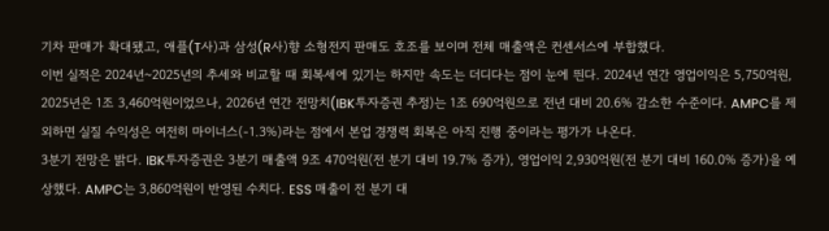기차 판매가 확대됐고, 애플(T사)과 삼성(R사)향 소형전지 판매도 호조를 보이며 전체 매출액은 컨센서스에 부합했다.
이번 실적은 2024년~2025년의 추세와 비교할 때 회복세에 있기는 하지만 속도는 더디다는 점이 눈에 띈다. 2024년 연간 영업이익은 5,750억원, 2025년은 1조 3,460억원이었으나, 2026년 연간 전망치(IBK투자증권 추정)는 1조 690억원으로 전년 대비 20.6% 감소한 수준이다. AMPC를 제외하면 실질 수익성은 여전히 마이너스(-1.3%)라는 점에서 본업 경쟁력 회복은 아직 진행 중이라는 평가가 나온다.
3분기 전망은 밝다. IBK투자증권은 3분기 매출액 9조 470억원(전 분기 대비 19.7% 증가), 영업이익 2,930억원(전 분기 대비 160.0% 증가)을 예상했다. AMPC는 3,860억원이 반영된 수치다. ESS 매출이 전 분기 대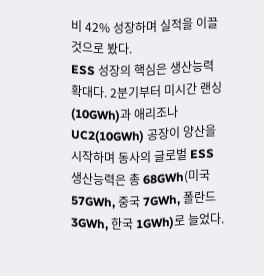비 42% 성장하며 실적을 이끌 것으로 봤다.
ESS 성장의 핵심은 생산능력 확대다. 2분기부터 미시간 랜싱(10GWh)과 애리조나 UC2(10GWh) 공장이 양산을 시작하며 동사의 글로벌 ESS 생산능력은 총 68GWh(미국 57GWh, 중국 7GWh, 폴란드 3GWh, 한국 1GWh)로 늘었다.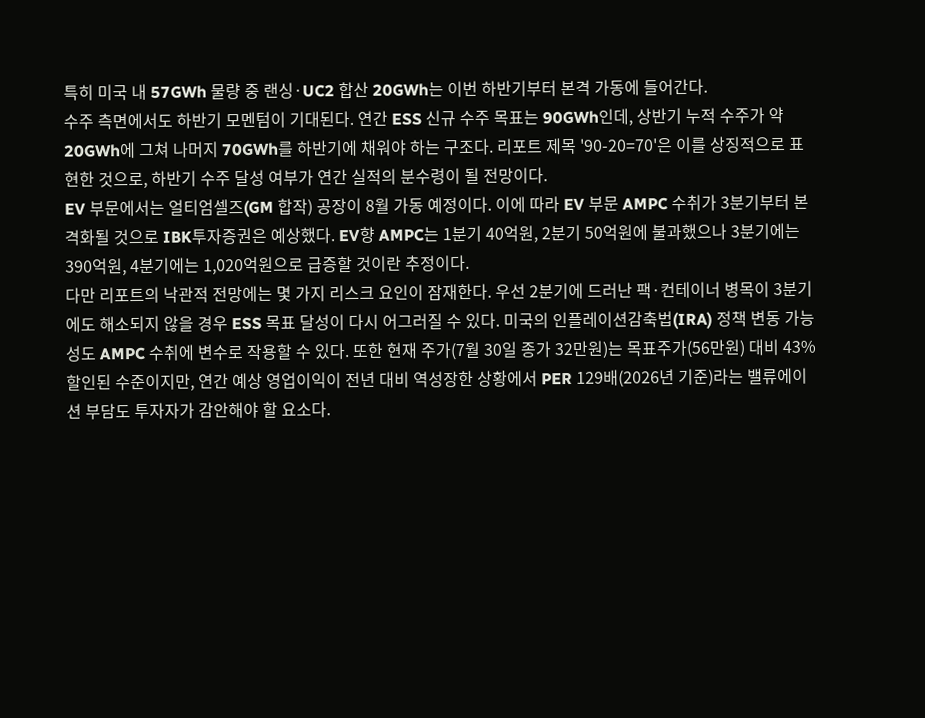특히 미국 내 57GWh 물량 중 랜싱·UC2 합산 20GWh는 이번 하반기부터 본격 가동에 들어간다.
수주 측면에서도 하반기 모멘텀이 기대된다. 연간 ESS 신규 수주 목표는 90GWh인데, 상반기 누적 수주가 약 20GWh에 그쳐 나머지 70GWh를 하반기에 채워야 하는 구조다. 리포트 제목 '90-20=70'은 이를 상징적으로 표현한 것으로, 하반기 수주 달성 여부가 연간 실적의 분수령이 될 전망이다.
EV 부문에서는 얼티엄셀즈(GM 합작) 공장이 8월 가동 예정이다. 이에 따라 EV 부문 AMPC 수취가 3분기부터 본격화될 것으로 IBK투자증권은 예상했다. EV향 AMPC는 1분기 40억원, 2분기 50억원에 불과했으나 3분기에는 390억원, 4분기에는 1,020억원으로 급증할 것이란 추정이다.
다만 리포트의 낙관적 전망에는 몇 가지 리스크 요인이 잠재한다. 우선 2분기에 드러난 팩·컨테이너 병목이 3분기에도 해소되지 않을 경우 ESS 목표 달성이 다시 어그러질 수 있다. 미국의 인플레이션감축법(IRA) 정책 변동 가능성도 AMPC 수취에 변수로 작용할 수 있다. 또한 현재 주가(7월 30일 종가 32만원)는 목표주가(56만원) 대비 43% 할인된 수준이지만, 연간 예상 영업이익이 전년 대비 역성장한 상황에서 PER 129배(2026년 기준)라는 밸류에이션 부담도 투자자가 감안해야 할 요소다.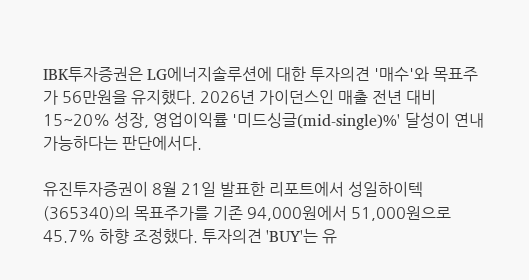IBK투자증권은 LG에너지솔루션에 대한 투자의견 '매수'와 목표주가 56만원을 유지했다. 2026년 가이던스인 매출 전년 대비 15~20% 성장, 영업이익률 '미드싱글(mid-single)%' 달성이 연내 가능하다는 판단에서다.

유진투자증권이 8월 21일 발표한 리포트에서 성일하이텍(365340)의 목표주가를 기존 94,000원에서 51,000원으로 45.7% 하향 조정했다. 투자의견 'BUY'는 유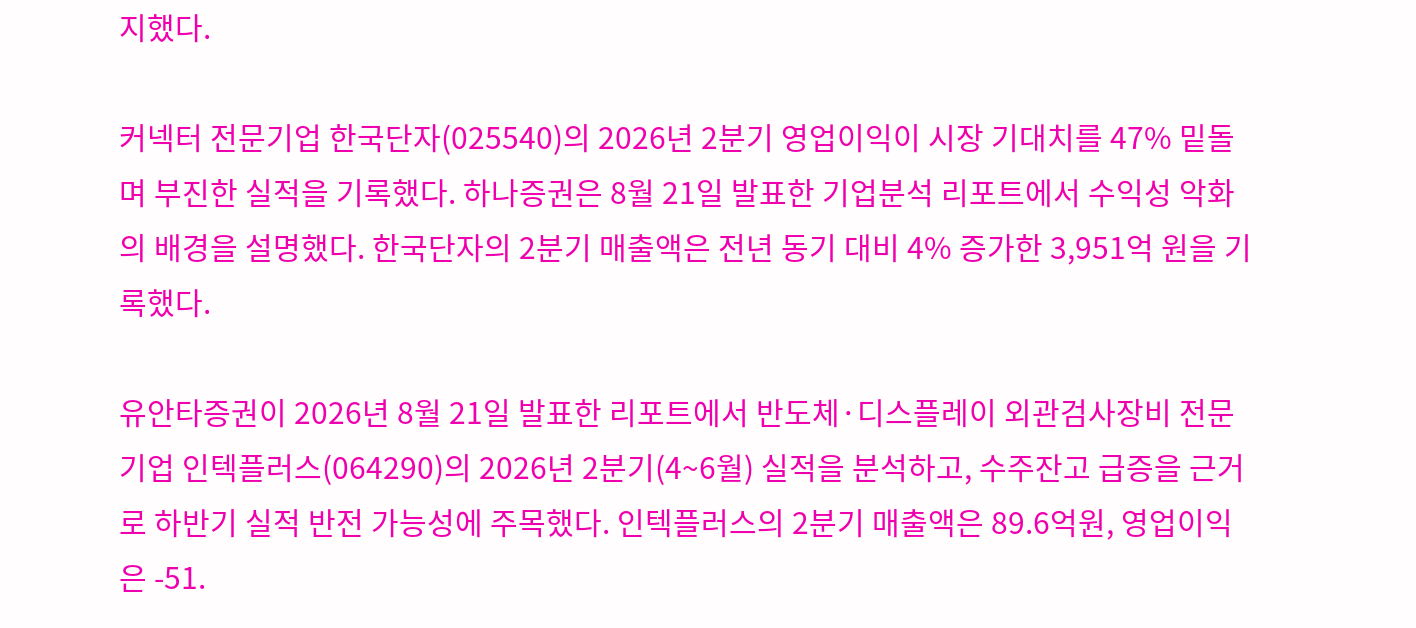지했다.

커넥터 전문기업 한국단자(025540)의 2026년 2분기 영업이익이 시장 기대치를 47% 밑돌며 부진한 실적을 기록했다. 하나증권은 8월 21일 발표한 기업분석 리포트에서 수익성 악화의 배경을 설명했다. 한국단자의 2분기 매출액은 전년 동기 대비 4% 증가한 3,951억 원을 기록했다.

유안타증권이 2026년 8월 21일 발표한 리포트에서 반도체·디스플레이 외관검사장비 전문기업 인텍플러스(064290)의 2026년 2분기(4~6월) 실적을 분석하고, 수주잔고 급증을 근거로 하반기 실적 반전 가능성에 주목했다. 인텍플러스의 2분기 매출액은 89.6억원, 영업이익은 -51.